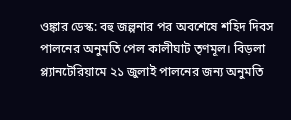ওঙ্কার ডেস্ক: বহু জল্পনার পর অবশেষে শহিদ দিবস পালনের অনুমতি পেল কালীঘাট তৃণমূল। বিড়লা প্ল্যানটেরিয়ামে ২১ জুলাই পালনের জন্য অনুমতি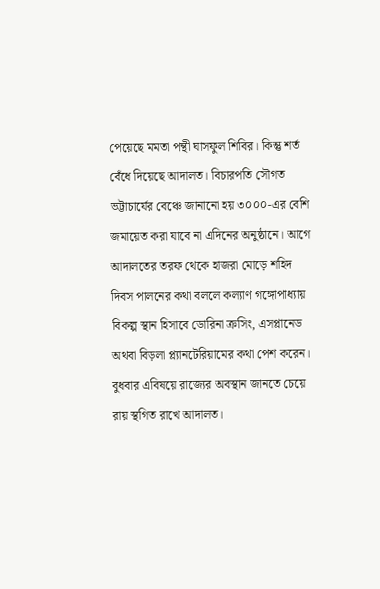পেয়েছে মমতা পন্থী ঘাসফুল শিবির। কিন্তু শর্ত বেঁধে দিয়েছে আদালত। বিচারপতি সৌগত ভট্টাচার্যের বেঞ্চে জানানো হয় ৩০০০-এর বেশি জমায়েত করা যাবে না এদিনের অনুষ্ঠানে। আগে আদালতের তরফ থেকে হাজরা মোড়ে শহিদ দিবস পালনের কথা বললে কল্যাণ গঙ্গোপাধ্যায় বিকল্প স্থান হিসাবে ডোরিনা ক্রসিং, এসপ্লানেড অথবা বিড়লা প্ল্যানটেরিয়ামের কথা পেশ করেন। বুধবার এবিষয়ে রাজ্যের অবস্থান জানতে চেয়ে রায় স্থগিত রাখে আদালত।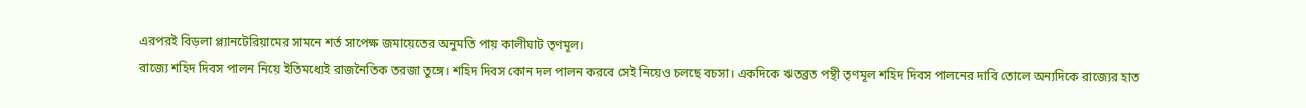এরপরই বিড়লা প্ল্যানটেরিয়ামের সামনে শর্ত সাপেক্ষ জমায়েতের অনুমতি পায় কালীঘাট তৃণমূল।
রাজ্যে শহিদ দিবস পালন নিয়ে ইতিমধ্যেই রাজনৈতিক তরজা তুঙ্গে। শহিদ দিবস কোন দল পালন করবে সেই নিয়েও চলছে বচসা। একদিকে ঋতব্রত পন্থী তৃণমূল শহিদ দিবস পালনের দাবি তোলে অন্যদিকে রাজ্যের হাত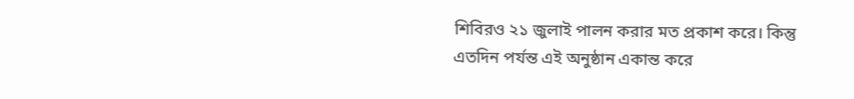শিবিরও ২১ জুলাই পালন করার মত প্রকাশ করে। কিন্তু এতদিন পর্যন্ত এই অনুষ্ঠান একান্ত করে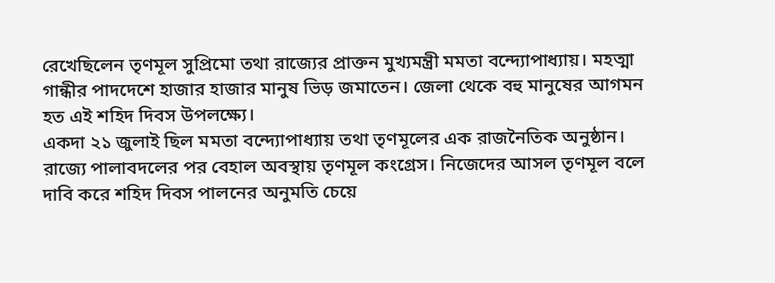রেখেছিলেন তৃণমূল সুপ্রিমো তথা রাজ্যের প্রাক্তন মুখ্যমন্ত্রী মমতা বন্দ্যোপাধ্যায়। মহত্মা গান্ধীর পাদদেশে হাজার হাজার মানুষ ভিড় জমাতেন। জেলা থেকে বহু মানুষের আগমন হত এই শহিদ দিবস উপলক্ষ্যে।
একদা ২১ জুলাই ছিল মমতা বন্দ্যোপাধ্যায় তথা তৃণমূলের এক রাজনৈতিক অনুষ্ঠান। রাজ্যে পালাবদলের পর বেহাল অবস্থায় তৃণমূল কংগ্রেস। নিজেদের আসল তৃণমূল বলে দাবি করে শহিদ দিবস পালনের অনুমতি চেয়ে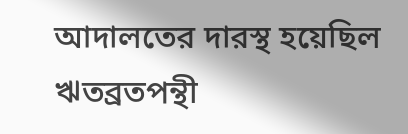আদালতের দারস্থ হয়েছিল ঋতব্রতপন্থী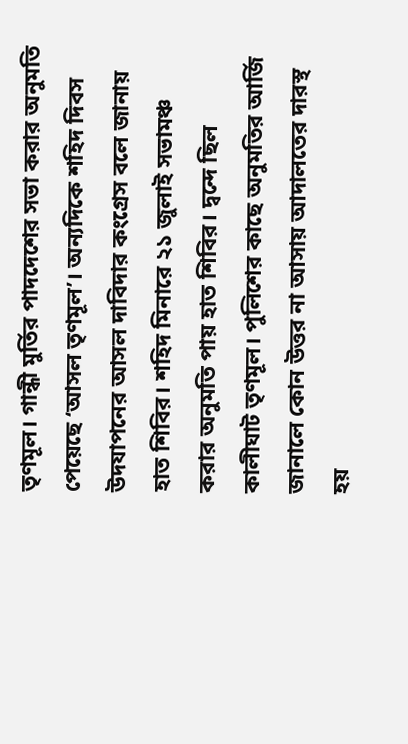তৃণমূল। গান্ধী মুর্তির পাদদেশের সভা করার অনুমতি পেয়েছে ‘আসল তৃণমূল’। অন্যদিকে শহিদ দিবস উদযাপনের আসল দাবিদার কংগ্রেস বলে জানায় হাত শিবির। শহিদ মিনারে ২১ জুলাই সভামঞ্চ করার অনুমতি পায় হাত শিবির। দ্বন্দে ছিল কালীঘাট তৃণমূল। পুলিশের কাছে অনুমতির আর্জি জানালে কোন উত্তর না আসায় আদালতের দারস্থ হয়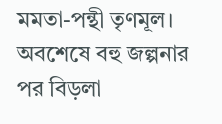মমতা-পন্থী তৃণমূল। অবশেষে বহু জল্পনার পর বিড়লা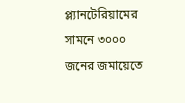প্ল্যানটেরিয়ামের সামনে ৩০০০ জনের জমায়েতে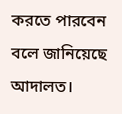করতে পারবেন বলে জানিয়েছে আদালত।